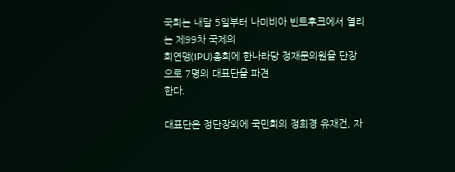국회는 내달 5일부터 나미비아 빈트후크에서 열리는 제99차 국제의
회연맹(IPU)총회에 한나라당 정재문의원을 단장으로 7명의 대표단을 파견
한다.

대표단은 정단장외에 국민회의 정희경 유재건, 자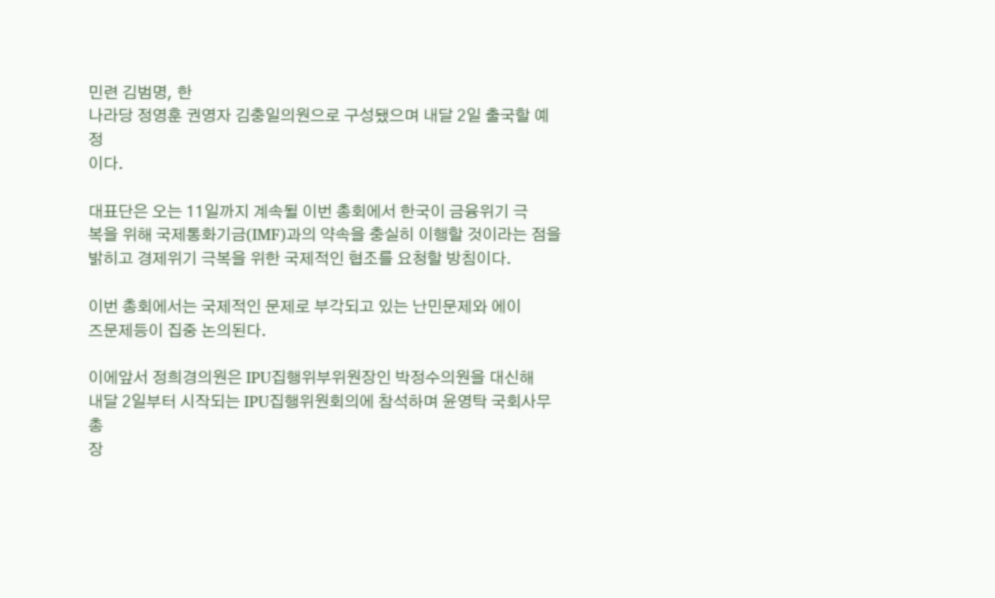민련 김범명, 한
나라당 정영훈 권영자 김충일의원으로 구성됐으며 내달 2일 출국할 예정
이다.

대표단은 오는 11일까지 계속될 이번 총회에서 한국이 금융위기 극
복을 위해 국제통화기금(IMF)과의 약속을 충실히 이행할 것이라는 점을
밝히고 경제위기 극복을 위한 국제적인 협조를 요청할 방침이다.

이번 총회에서는 국제적인 문제로 부각되고 있는 난민문제와 에이
즈문제등이 집중 논의된다.

이에앞서 정희경의원은 IPU집행위부위원장인 박정수의원을 대신해
내달 2일부터 시작되는 IPU집행위원회의에 참석하며 윤영탁 국회사무총
장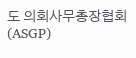도 의회사무총장협회(ASGP)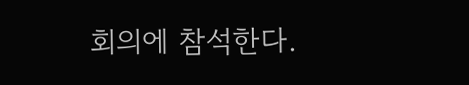회의에 참석한다.